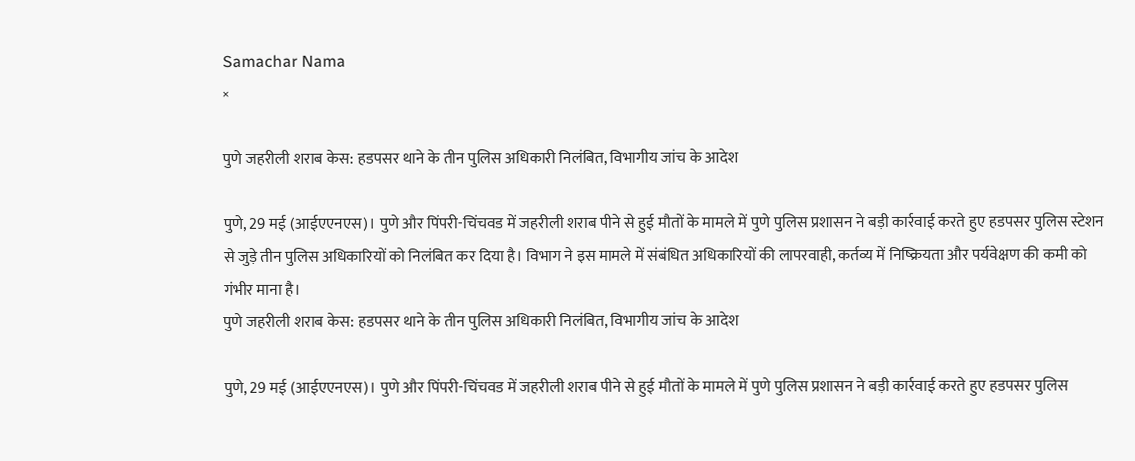Samachar Nama
×

पुणे जहरीली शराब केस: हडपसर थाने के तीन पुलिस अधिकारी निलंबित, विभागीय जांच के आदेश

पुणे, 29 मई (आईएएनएस)। पुणे और पिंपरी-चिंचवड में जहरीली शराब पीने से हुई मौतों के मामले में पुणे पुलिस प्रशासन ने बड़ी कार्रवाई करते हुए हडपसर पुलिस स्टेशन से जुड़े तीन पुलिस अधिकारियों को निलंबित कर दिया है। विभाग ने इस मामले में संबंधित अधिकारियों की लापरवाही, कर्तव्य में निष्क्रियता और पर्यवेक्षण की कमी को गंभीर माना है।
पुणे जहरीली शराब केस: हडपसर थाने के तीन पुलिस अधिकारी निलंबित, विभागीय जांच के आदेश

पुणे, 29 मई (आईएएनएस)। पुणे और पिंपरी-चिंचवड में जहरीली शराब पीने से हुई मौतों के मामले में पुणे पुलिस प्रशासन ने बड़ी कार्रवाई करते हुए हडपसर पुलिस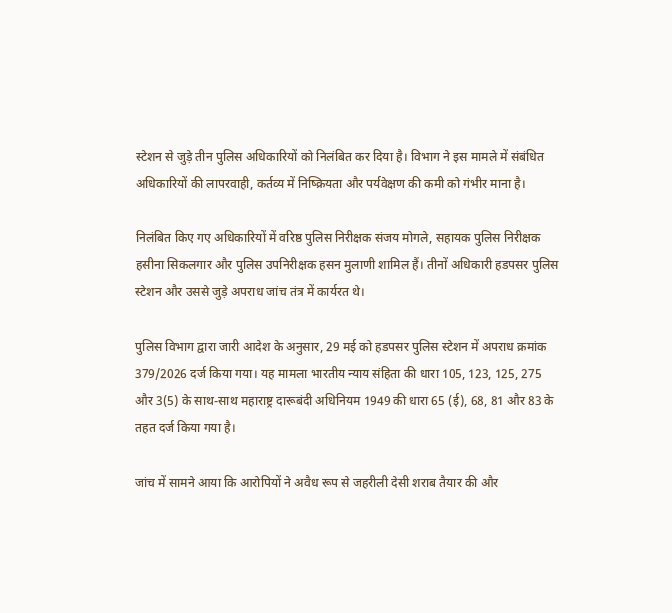स्टेशन से जुड़े तीन पुलिस अधिकारियों को निलंबित कर दिया है। विभाग ने इस मामले में संबंधित अधिकारियों की लापरवाही, कर्तव्य में निष्क्रियता और पर्यवेक्षण की कमी को गंभीर माना है।

निलंबित किए गए अधिकारियों में वरिष्ठ पुलिस निरीक्षक संजय मोगले, सहायक पुलिस निरीक्षक हसीना सिकलगार और पुलिस उपनिरीक्षक हसन मुलाणी शामिल हैं। तीनों अधिकारी हडपसर पुलिस स्टेशन और उससे जुड़े अपराध जांच तंत्र में कार्यरत थे।

पुलिस विभाग द्वारा जारी आदेश के अनुसार, 29 मई को हडपसर पुलिस स्टेशन में अपराध क्रमांक 379/2026 दर्ज किया गया। यह मामला भारतीय न्याय संहिता की धारा 105, 123, 125, 275 और 3(5) के साथ-साथ महाराष्ट्र दारूबंदी अधिनियम 1949 की धारा 65 (ई), 68, 81 और 83 के तहत दर्ज किया गया है।

जांच में सामने आया कि आरोपियों ने अवैध रूप से जहरीली देसी शराब तैयार की और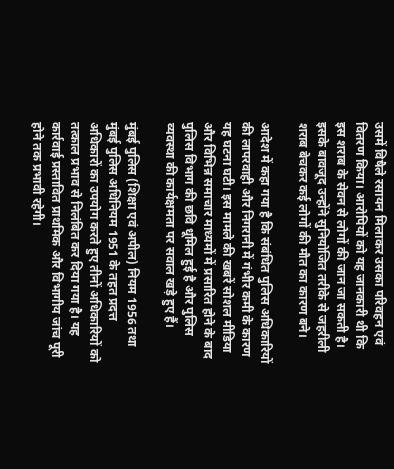उसमें विषैले रसायन मिलाकर उसका परिवहन एवं वितरण किया। आरोपियों को यह जानकारी थी कि इस शराब के सेवन से लोगों की जान जा सकती है। इसके बावजूद उन्होंने सुनियोजित तरीके से जहरीली शराब बेचकर कई लोगों की मौत का कारण बने।

आदेश में कहा गया है कि संबंधित पुलिस अधिकारियों की लापरवाही और निगरानी में गंभीर कमी के कारण यह घटना घटी। इस मामले की खबरें सोशल मीडिया और विभिन्न समाचार माध्यमों में प्रसारित होने के बाद पुलिस विभाग की छवि धूमिल हुई है और पुलिस व्यवस्था की कार्यक्षमता पर सवाल खड़े हुए हैं।

मुंबई पुलिस (शिक्षा एवं अपील) नियम 1956 तथा मुंबई पुलिस अधिनियम 1951 के तहत प्रदत्त अधिकारों का उपयोग करते हुए तीनों अधिकारियों को तत्काल प्रभाव से निलंबित कर दिया गया है। यह कार्रवाई प्रस्तावित प्राथमिक और विभागीय जांच पूरी होने तक प्रभावी रहेगी।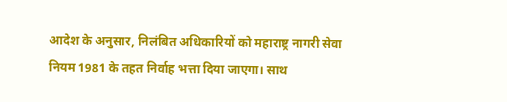आदेश के अनुसार, निलंबित अधिकारियों को महाराष्ट्र नागरी सेवा नियम 1981 के तहत निर्वाह भत्ता दिया जाएगा। साथ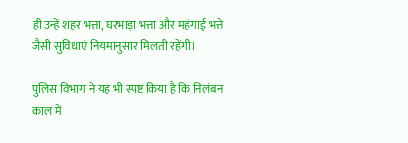ही उन्हें शहर भत्ता, घरभाड़ा भत्ता और महंगाई भत्ते जैसी सुविधाएं नियमानुसार मिलती रहेंगी।

पुलिस विभाग ने यह भी स्पष्ट किया है कि निलंबन काल में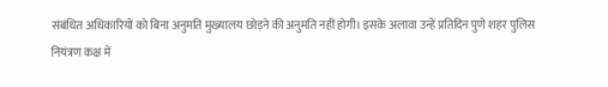संबंधित अधिकारियों को बिना अनुमति मुख्यालय छोड़ने की अनुमति नहीं होगी। इसके अलावा उन्हें प्रतिदिन पुणे शहर पुलिस नियंत्रण कक्ष में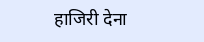हाजिरी देना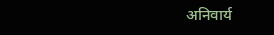अनिवार्य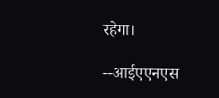रहेगा।

--आईएएनएस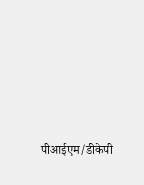पीआईएम/डीकेपी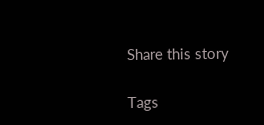Share this story

Tags